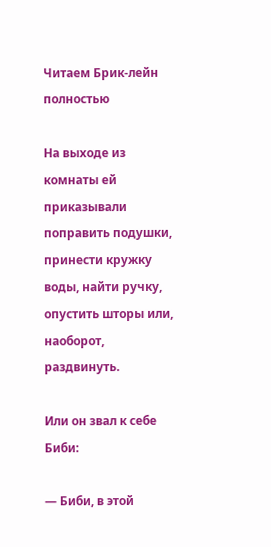Читаем Брик-лейн полностью

На выходе из комнаты ей приказывали поправить подушки, принести кружку воды, найти ручку, опустить шторы или, наоборот, раздвинуть.

Или он звал к себе Биби:

— Биби, в этой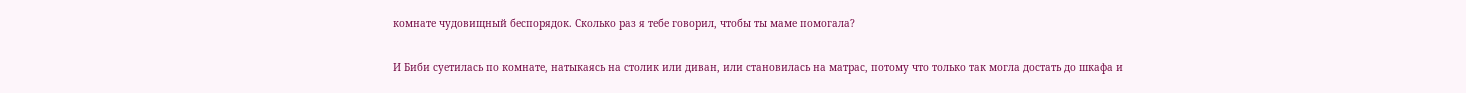комнате чудовищный беспорядок. Сколько раз я тебе говорил, чтобы ты маме помогала?

И Биби суетилась по комнате, натыкаясь на столик или диван, или становилась на матрас, потому что только так могла достать до шкафа и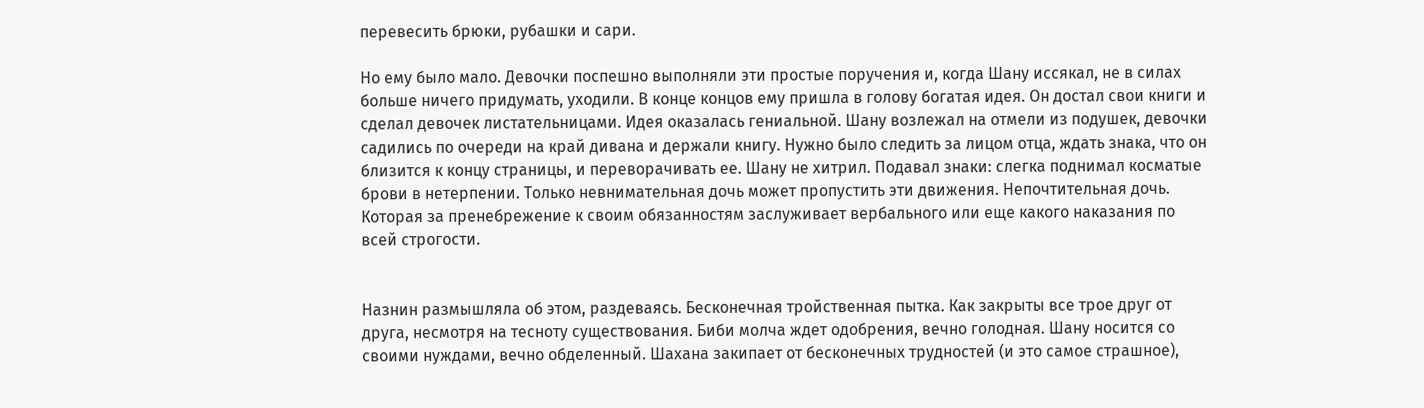перевесить брюки, рубашки и сари.

Но ему было мало. Девочки поспешно выполняли эти простые поручения и, когда Шану иссякал, не в силах больше ничего придумать, уходили. В конце концов ему пришла в голову богатая идея. Он достал свои книги и сделал девочек листательницами. Идея оказалась гениальной. Шану возлежал на отмели из подушек, девочки садились по очереди на край дивана и держали книгу. Нужно было следить за лицом отца, ждать знака, что он близится к концу страницы, и переворачивать ее. Шану не хитрил. Подавал знаки: слегка поднимал косматые брови в нетерпении. Только невнимательная дочь может пропустить эти движения. Непочтительная дочь. Которая за пренебрежение к своим обязанностям заслуживает вербального или еще какого наказания по всей строгости.


Назнин размышляла об этом, раздеваясь. Бесконечная тройственная пытка. Как закрыты все трое друг от друга, несмотря на тесноту существования. Биби молча ждет одобрения, вечно голодная. Шану носится со своими нуждами, вечно обделенный. Шахана закипает от бесконечных трудностей (и это самое страшное),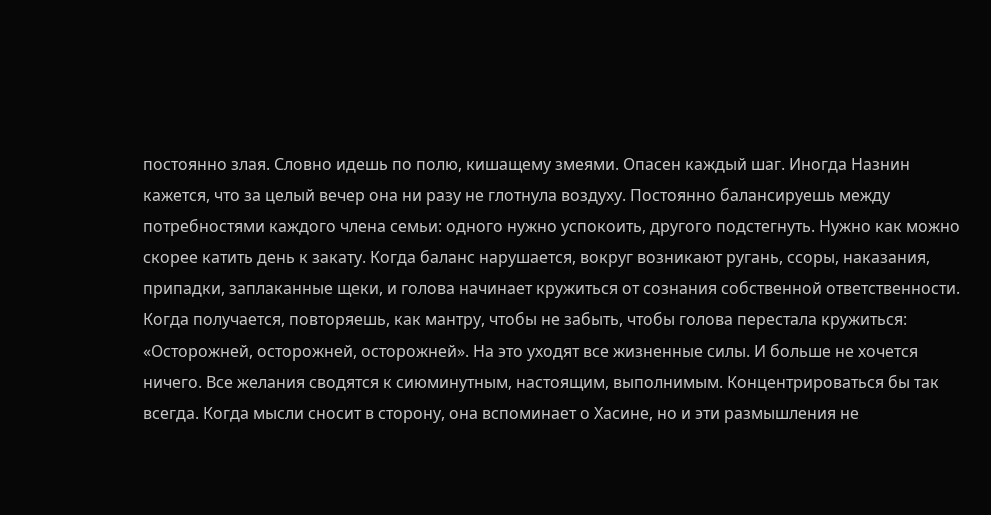постоянно злая. Словно идешь по полю, кишащему змеями. Опасен каждый шаг. Иногда Назнин кажется, что за целый вечер она ни разу не глотнула воздуху. Постоянно балансируешь между потребностями каждого члена семьи: одного нужно успокоить, другого подстегнуть. Нужно как можно скорее катить день к закату. Когда баланс нарушается, вокруг возникают ругань, ссоры, наказания, припадки, заплаканные щеки, и голова начинает кружиться от сознания собственной ответственности. Когда получается, повторяешь, как мантру, чтобы не забыть, чтобы голова перестала кружиться: «Осторожней, осторожней, осторожней». На это уходят все жизненные силы. И больше не хочется ничего. Все желания сводятся к сиюминутным, настоящим, выполнимым. Концентрироваться бы так всегда. Когда мысли сносит в сторону, она вспоминает о Хасине, но и эти размышления не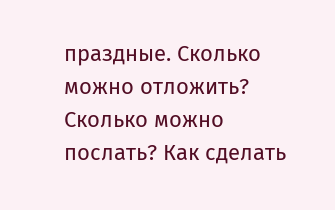праздные. Сколько можно отложить? Сколько можно послать? Как сделать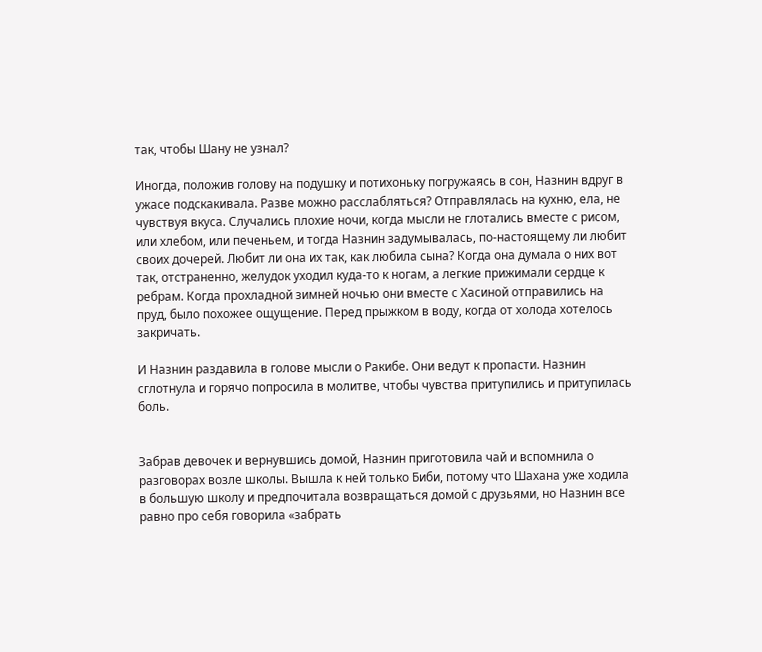так, чтобы Шану не узнал?

Иногда, положив голову на подушку и потихоньку погружаясь в сон, Назнин вдруг в ужасе подскакивала. Разве можно расслабляться? Отправлялась на кухню, ела, не чувствуя вкуса. Случались плохие ночи, когда мысли не глотались вместе с рисом, или хлебом, или печеньем, и тогда Назнин задумывалась, по-настоящему ли любит своих дочерей. Любит ли она их так, как любила сына? Когда она думала о них вот так, отстраненно, желудок уходил куда-то к ногам, а легкие прижимали сердце к ребрам. Когда прохладной зимней ночью они вместе с Хасиной отправились на пруд, было похожее ощущение. Перед прыжком в воду, когда от холода хотелось закричать.

И Назнин раздавила в голове мысли о Ракибе. Они ведут к пропасти. Назнин сглотнула и горячо попросила в молитве, чтобы чувства притупились и притупилась боль.


Забрав девочек и вернувшись домой, Назнин приготовила чай и вспомнила о разговорах возле школы. Вышла к ней только Биби, потому что Шахана уже ходила в большую школу и предпочитала возвращаться домой с друзьями, но Назнин все равно про себя говорила «забрать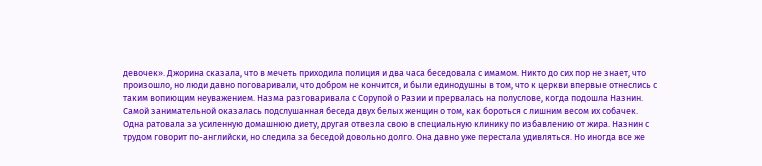девочек». Джорина сказала, что в мечеть приходила полиция и два часа беседовала с имамом. Никто до сих пор не знает, что произошло, но люди давно поговаривали, что добром не кончится, и были единодушны в том, что к церкви впервые отнеслись с таким вопиющим неуважением. Назма разговаривала с Сорупой о Разии и прервалась на полуслове, когда подошла Назнин. Самой занимательной оказалась подслушанная беседа двух белых женщин о том, как бороться с лишним весом их собачек. Одна ратовала за усиленную домашнюю диету, другая отвезла свою в специальную клинику по избавлению от жира. Назнин с трудом говорит по-английски, но следила за беседой довольно долго. Она давно уже перестала удивляться. Но иногда все же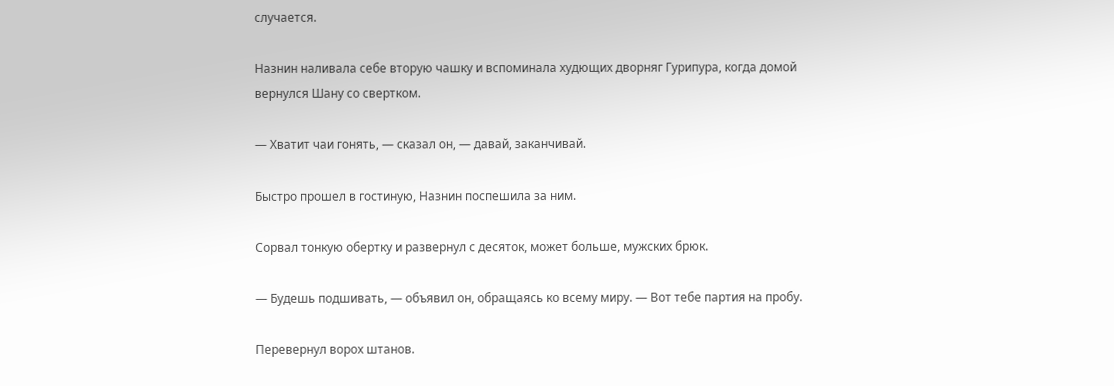случается.

Назнин наливала себе вторую чашку и вспоминала худющих дворняг Гурипура, когда домой вернулся Шану со свертком.

— Хватит чаи гонять, — сказал он, — давай, заканчивай.

Быстро прошел в гостиную, Назнин поспешила за ним.

Сорвал тонкую обертку и развернул с десяток, может больше, мужских брюк.

— Будешь подшивать, — объявил он, обращаясь ко всему миру. — Вот тебе партия на пробу.

Перевернул ворох штанов.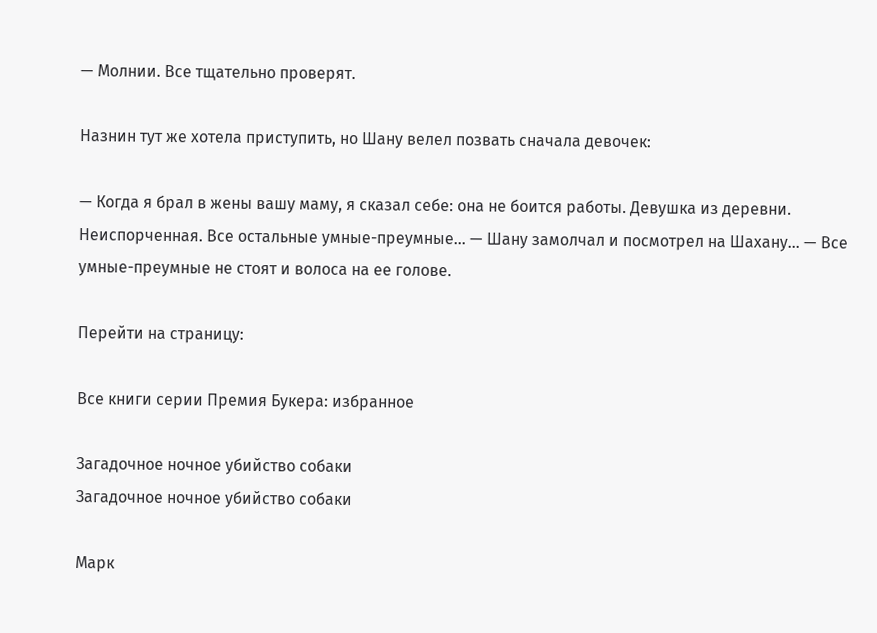— Молнии. Все тщательно проверят.

Назнин тут же хотела приступить, но Шану велел позвать сначала девочек:

— Когда я брал в жены вашу маму, я сказал себе: она не боится работы. Девушка из деревни. Неиспорченная. Все остальные умные-преумные… — Шану замолчал и посмотрел на Шахану… — Все умные-преумные не стоят и волоса на ее голове.

Перейти на страницу:

Все книги серии Премия Букера: избранное

Загадочное ночное убийство собаки
Загадочное ночное убийство собаки

Марк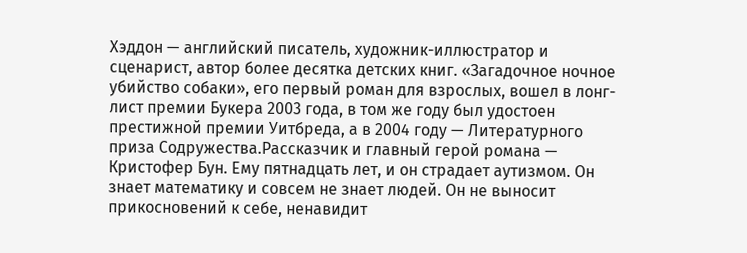Хэддон — английский писатель, художник-иллюстратор и сценарист, автор более десятка детских книг. «Загадочное ночное убийство собаки», его первый роман для взрослых, вошел в лонг-лист премии Букера 2003 года, в том же году был удостоен престижной премии Уитбреда, а в 2004 году — Литературного приза Содружества.Рассказчик и главный герой романа — Кристофер Бун. Ему пятнадцать лет, и он страдает аутизмом. Он знает математику и совсем не знает людей. Он не выносит прикосновений к себе, ненавидит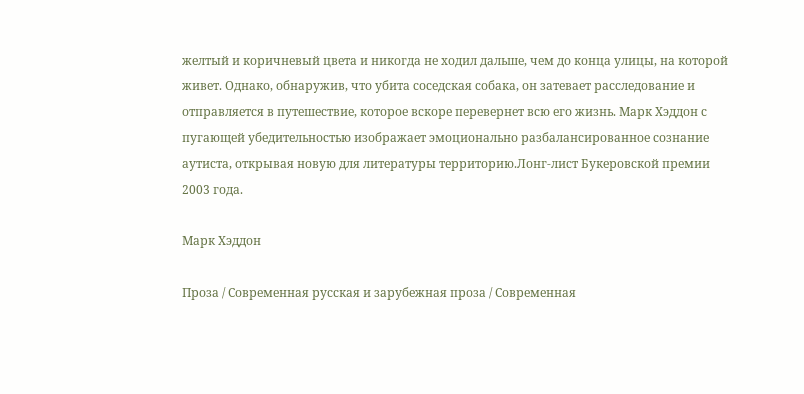желтый и коричневый цвета и никогда не ходил дальше, чем до конца улицы, на которой живет. Однако, обнаружив, что убита соседская собака, он затевает расследование и отправляется в путешествие, которое вскоре перевернет всю его жизнь. Марк Хэддон с пугающей убедительностью изображает эмоционально разбалансированное сознание аутиста, открывая новую для литературы территорию.Лонг-лист Букеровской премии 2003 года.

Марк Хэддон

Проза / Современная русская и зарубежная проза / Современная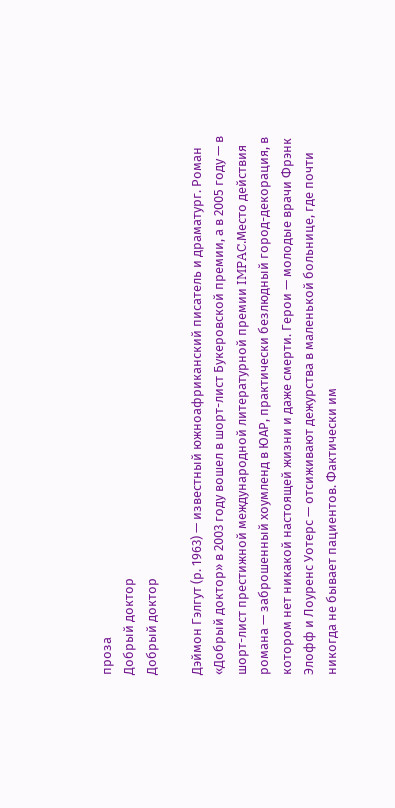проза
Добрый доктор
Добрый доктор

Дэймон Гэлгут (р. 1963) — известный южноафриканский писатель и драматург. Роман «Добрый доктор» в 2003 году вошел в шорт-лист Букеровской премии, а в 2005 году — в шорт-лист престижной международной литературной премии IMPAC.Место действия романа — заброшенный хоумленд в ЮАР, практически безлюдный город-декорация, в котором нет никакой настоящей жизни и даже смерти. Герои — молодые врачи Фрэнк Элофф и Лоуренс Уотерс — отсиживают дежурства в маленькой больнице, где почти никогда не бывает пациентов. Фактически им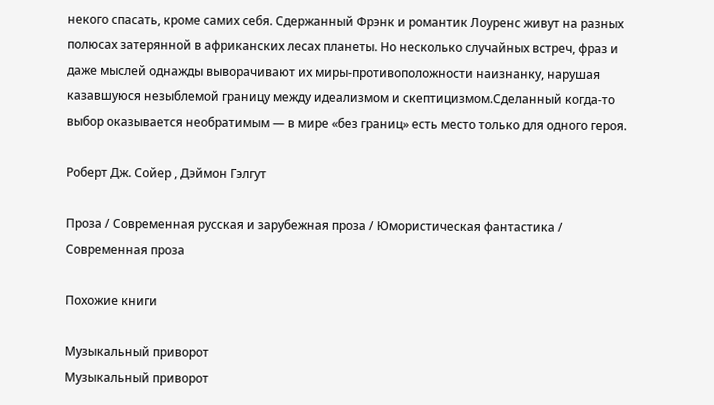некого спасать, кроме самих себя. Сдержанный Фрэнк и романтик Лоуренс живут на разных полюсах затерянной в африканских лесах планеты. Но несколько случайных встреч, фраз и даже мыслей однажды выворачивают их миры-противоположности наизнанку, нарушая казавшуюся незыблемой границу между идеализмом и скептицизмом.Сделанный когда-то выбор оказывается необратимым — в мире «без границ» есть место только для одного героя.

Роберт Дж. Сойер , Дэймон Гэлгут

Проза / Современная русская и зарубежная проза / Юмористическая фантастика / Современная проза

Похожие книги

Музыкальный приворот
Музыкальный приворот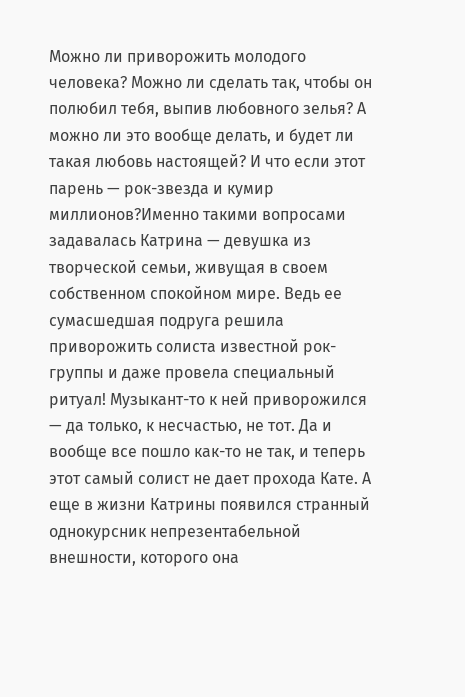Можно ли приворожить молодого человека? Можно ли сделать так, чтобы он полюбил тебя, выпив любовного зелья? А можно ли это вообще делать, и будет ли такая любовь настоящей? И что если этот парень — рок-звезда и кумир миллионов?Именно такими вопросами задавалась Катрина — девушка из творческой семьи, живущая в своем собственном спокойном мире. Ведь ее сумасшедшая подруга решила приворожить солиста известной рок-группы и даже провела специальный ритуал! Музыкант-то к ней приворожился — да только, к несчастью, не тот. Да и вообще все пошло как-то не так, и теперь этот самый солист не дает прохода Кате. А еще в жизни Катрины появился странный однокурсник непрезентабельной внешности, которого она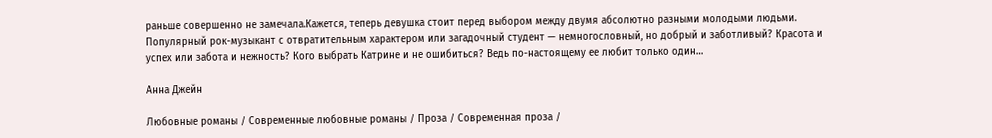раньше совершенно не замечала.Кажется, теперь девушка стоит перед выбором между двумя абсолютно разными молодыми людьми. Популярный рок-музыкант с отвратительным характером или загадочный студент — немногословный, но добрый и заботливый? Красота и успех или забота и нежность? Кого выбрать Катрине и не ошибиться? Ведь по-настоящему ее любит только один…

Анна Джейн

Любовные романы / Современные любовные романы / Проза / Современная проза /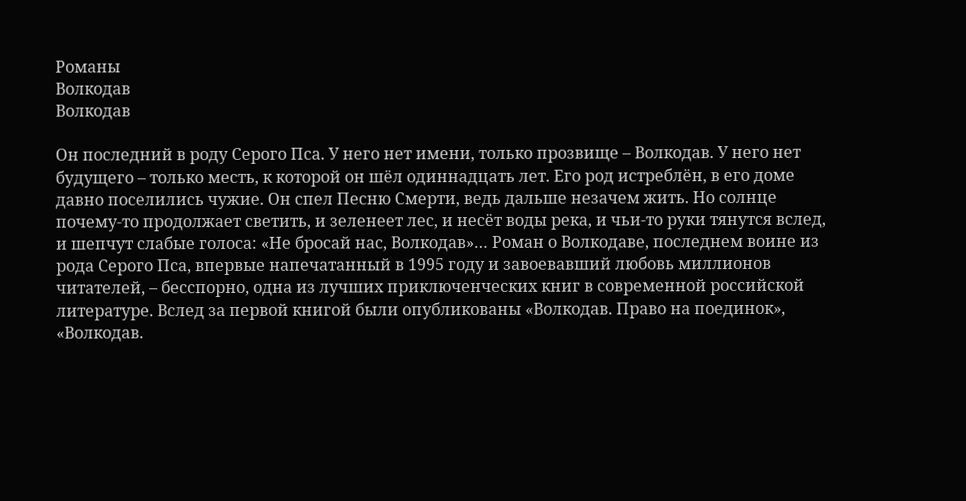Романы
Волкодав
Волкодав

Он последний в роду Серого Пса. У него нет имени, только прозвище – Волкодав. У него нет будущего – только месть, к которой он шёл одиннадцать лет. Его род истреблён, в его доме давно поселились чужие. Он спел Песню Смерти, ведь дальше незачем жить. Но солнце почему-то продолжает светить, и зеленеет лес, и несёт воды река, и чьи-то руки тянутся вслед, и шепчут слабые голоса: «Не бросай нас, Волкодав»… Роман о Волкодаве, последнем воине из рода Серого Пса, впервые напечатанный в 1995 году и завоевавший любовь миллионов читателей, – бесспорно, одна из лучших приключенческих книг в современной российской литературе. Вслед за первой книгой были опубликованы «Волкодав. Право на поединок», «Волкодав.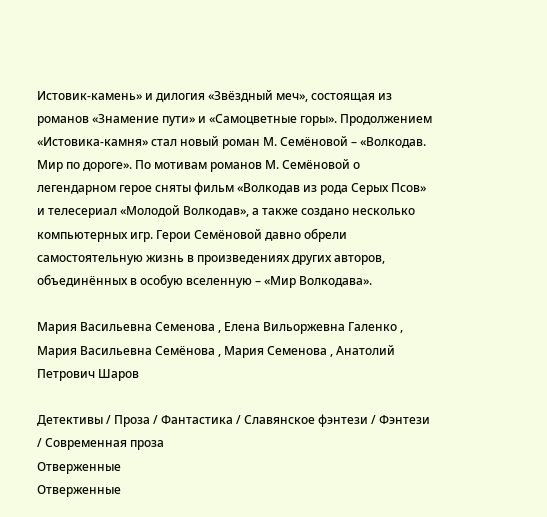Истовик-камень» и дилогия «Звёздный меч», состоящая из романов «Знамение пути» и «Самоцветные горы». Продолжением «Истовика-камня» стал новый роман М. Семёновой – «Волкодав. Мир по дороге». По мотивам романов М. Семёновой о легендарном герое сняты фильм «Волкодав из рода Серых Псов» и телесериал «Молодой Волкодав», а также создано несколько компьютерных игр. Герои Семёновой давно обрели самостоятельную жизнь в произведениях других авторов, объединённых в особую вселенную – «Мир Волкодава».

Мария Васильевна Семенова , Елена Вильоржевна Галенко , Мария Васильевна Семёнова , Мария Семенова , Анатолий Петрович Шаров

Детективы / Проза / Фантастика / Славянское фэнтези / Фэнтези / Современная проза
Отверженные
Отверженные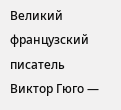Великий французский писатель Виктор Гюго —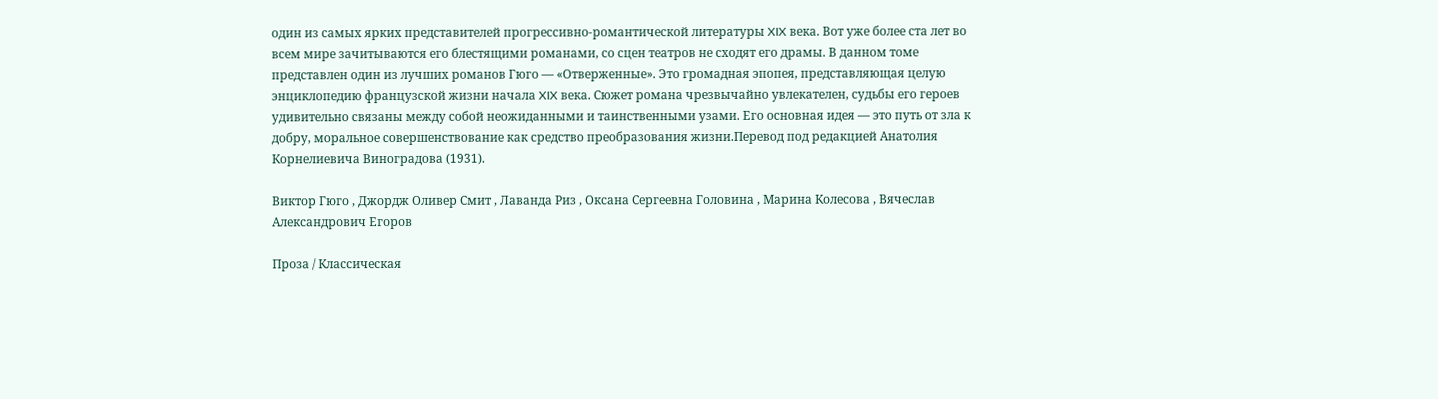один из самых ярких представителей прогрессивно-романтической литературы XIX века. Вот уже более ста лет во всем мире зачитываются его блестящими романами, со сцен театров не сходят его драмы. В данном томе представлен один из лучших романов Гюго — «Отверженные». Это громадная эпопея, представляющая целую энциклопедию французской жизни начала XIX века. Сюжет романа чрезвычайно увлекателен, судьбы его героев удивительно связаны между собой неожиданными и таинственными узами. Его основная идея — это путь от зла к добру, моральное совершенствование как средство преобразования жизни.Перевод под редакцией Анатолия Корнелиевича Виноградова (1931).

Виктор Гюго , Джордж Оливер Смит , Лаванда Риз , Оксана Сергеевна Головина , Марина Колесова , Вячеслав Александрович Егоров

Проза / Классическая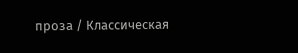проза / Классическая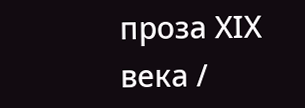проза ХIX века /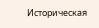Историческая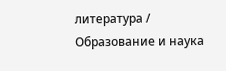литература / Образование и наука